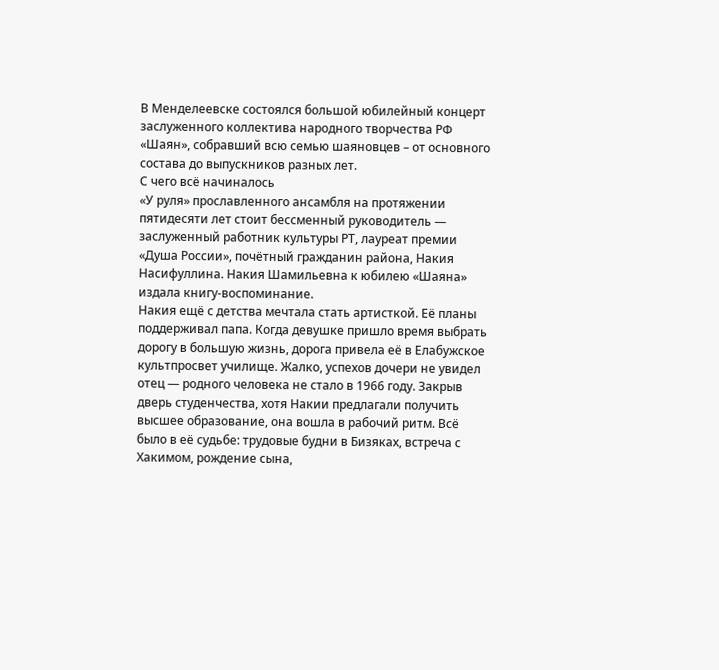В Менделеевске состоялся большой юбилейный концерт заслуженного коллектива народного творчества РФ «Шаян», собравший всю семью шаяновцев – от основного состава до выпускников разных лет.
С чего всё начиналось
«У руля» прославленного ансамбля на протяжении пятидесяти лет стоит бессменный руководитель — заслуженный работник культуры РТ, лауреат премии «Душа России», почётный гражданин района, Накия Насифуллина. Накия Шамильевна к юбилею «Шаяна» издала книгу-воспоминание.
Накия ещё с детства мечтала стать артисткой. Её планы поддерживал папа. Когда девушке пришло время выбрать дорогу в большую жизнь, дорога привела её в Елабужское культпросвет училище. Жалко, успехов дочери не увидел отец — родного человека не стало в 1966 году. Закрыв дверь студенчества, хотя Накии предлагали получить высшее образование, она вошла в рабочий ритм. Всё было в её судьбе: трудовые будни в Бизяках, встреча с Хакимом, рождение сына,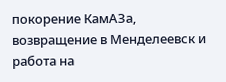покорение КамАЗа, возвращение в Менделеевск и работа на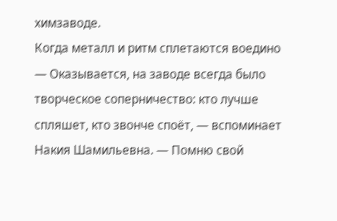химзаводе.
Когда металл и ритм сплетаются воедино
— Оказывается, на заводе всегда было творческое соперничество: кто лучше спляшет, кто звонче споёт, — вспоминает Накия Шамильевна. — Помню свой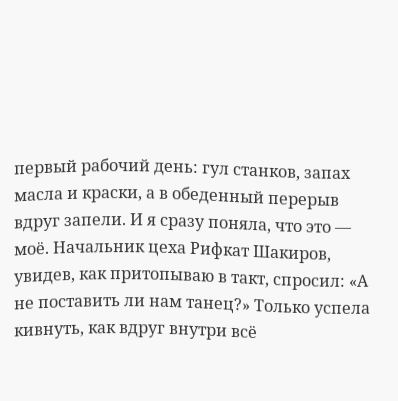первый рабочий день: гул станков, запах масла и краски, а в обеденный перерыв вдруг запели. И я сразу поняла, что это — моё. Начальник цеха Рифкат Шакиров, увидев, как притопываю в такт, спросил: «А не поставить ли нам танец?» Только успела кивнуть, как вдруг внутри всё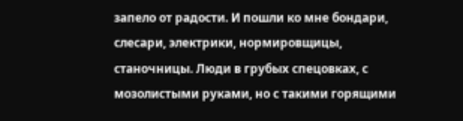запело от радости. И пошли ко мне бондари, слесари, электрики, нормировщицы, станочницы. Люди в грубых спецовках, с мозолистыми руками, но с такими горящими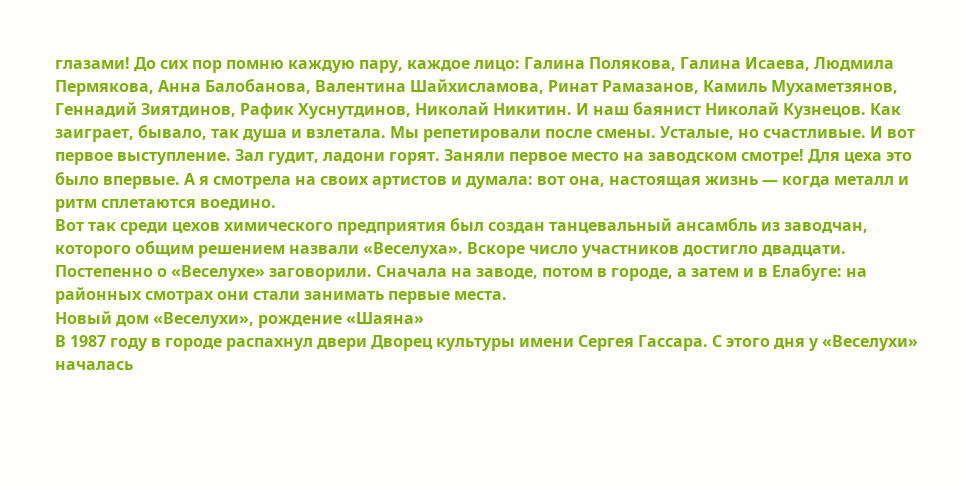глазами! До сих пор помню каждую пару, каждое лицо: Галина Полякова, Галина Исаева, Людмила Пермякова, Анна Балобанова, Валентина Шайхисламова, Ринат Рамазанов, Камиль Мухаметзянов, Геннадий Зиятдинов, Рафик Хуснутдинов, Николай Никитин. И наш баянист Николай Кузнецов. Как заиграет, бывало, так душа и взлетала. Мы репетировали после смены. Усталые, но счастливые. И вот первое выступление. Зал гудит, ладони горят. Заняли первое место на заводском смотре! Для цеха это было впервые. А я смотрела на своих артистов и думала: вот она, настоящая жизнь — когда металл и ритм сплетаются воедино.
Вот так среди цехов химического предприятия был создан танцевальный ансамбль из заводчан, которого общим решением назвали «Веселуха». Вскоре число участников достигло двадцати. Постепенно о «Веселухе» заговорили. Сначала на заводе, потом в городе, а затем и в Елабуге: на районных смотрах они стали занимать первые места.
Новый дом «Веселухи», рождение «Шаяна»
В 1987 году в городе распахнул двери Дворец культуры имени Сергея Гассара. С этого дня у «Веселухи» началась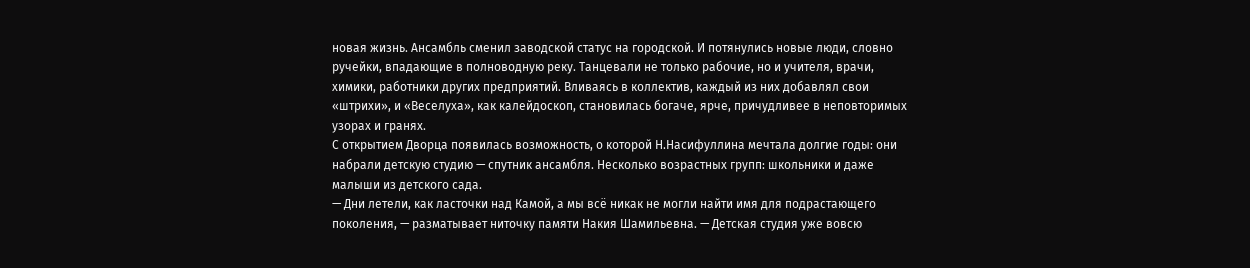новая жизнь. Ансамбль сменил заводской статус на городской. И потянулись новые люди, словно ручейки, впадающие в полноводную реку. Танцевали не только рабочие, но и учителя, врачи, химики, работники других предприятий. Вливаясь в коллектив, каждый из них добавлял свои «штрихи», и «Веселуха», как калейдоскоп, становилась богаче, ярче, причудливее в неповторимых узорах и гранях.
С открытием Дворца появилась возможность, о которой Н.Насифуллина мечтала долгие годы: они набрали детскую студию — спутник ансамбля. Несколько возрастных групп: школьники и даже малыши из детского сада.
— Дни летели, как ласточки над Камой, а мы всё никак не могли найти имя для подрастающего поколения, — разматывает ниточку памяти Накия Шамильевна. — Детская студия уже вовсю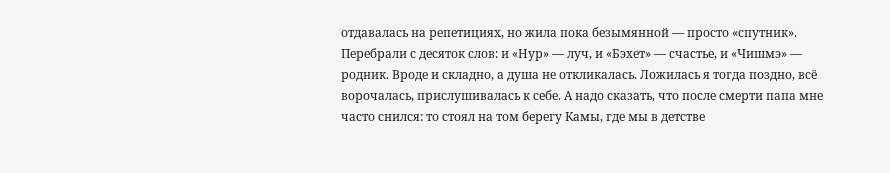отдавалась на репетициях, но жила пока безымянной — просто «спутник». Перебрали с десяток слов: и «Нур» — луч, и «Бэхет» — счастье, и «Чишмэ» — родник. Вроде и складно, а душа не откликалась. Ложилась я тогда поздно, всё ворочалась, прислушивалась к себе. А надо сказать, что после смерти папа мне часто снился: то стоял на том берегу Камы, где мы в детстве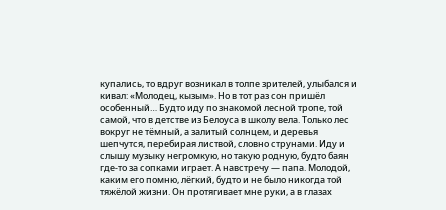купались, то вдруг возникал в толпе зрителей, улыбался и кивал: «Молодец, кызым». Но в тот раз сон пришёл особенный… Будто иду по знакомой лесной тропе, той самой, что в детстве из Белоуса в школу вела. Только лес вокруг не тёмный, а залитый солнцем, и деревья шепчутся, перебирая листвой, словно струнами. Иду и слышу музыку негромкую, но такую родную, будто баян где-то за сопками играет. А навстречу — папа. Молодой, каким его помню, лёгкий, будто и не было никогда той тяжёлой жизни. Он протягивает мне руки, а в глазах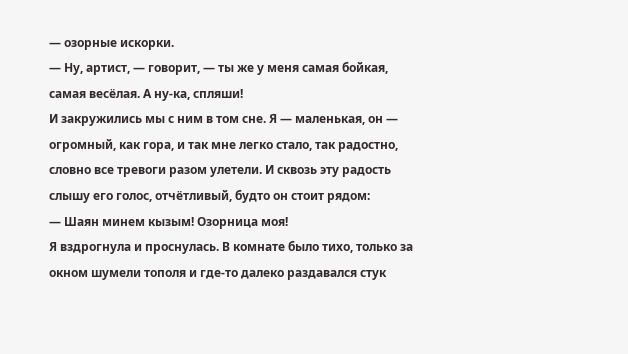— озорные искорки.
— Ну, артист, — говорит, — ты же у меня самая бойкая, самая весёлая. А ну-ка, спляши!
И закружились мы с ним в том сне. Я — маленькая, он — огромный, как гора, и так мне легко стало, так радостно, словно все тревоги разом улетели. И сквозь эту радость слышу его голос, отчётливый, будто он стоит рядом:
— Шаян минем кызым! Озорница моя!
Я вздрогнула и проснулась. В комнате было тихо, только за окном шумели тополя и где-то далеко раздавался стук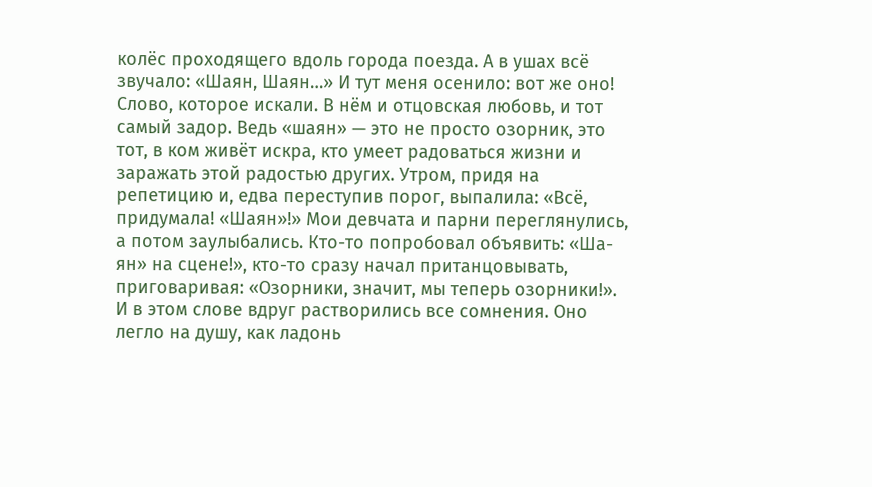колёс проходящего вдоль города поезда. А в ушах всё звучало: «Шаян, Шаян…» И тут меня осенило: вот же оно! Слово, которое искали. В нём и отцовская любовь, и тот самый задор. Ведь «шаян» — это не просто озорник, это тот, в ком живёт искра, кто умеет радоваться жизни и заражать этой радостью других. Утром, придя на репетицию и, едва переступив порог, выпалила: «Всё, придумала! «Шаян»!» Мои девчата и парни переглянулись, а потом заулыбались. Кто-то попробовал объявить: «Ша-ян» на сцене!», кто-то сразу начал пританцовывать, приговаривая: «Озорники, значит, мы теперь озорники!». И в этом слове вдруг растворились все сомнения. Оно легло на душу, как ладонь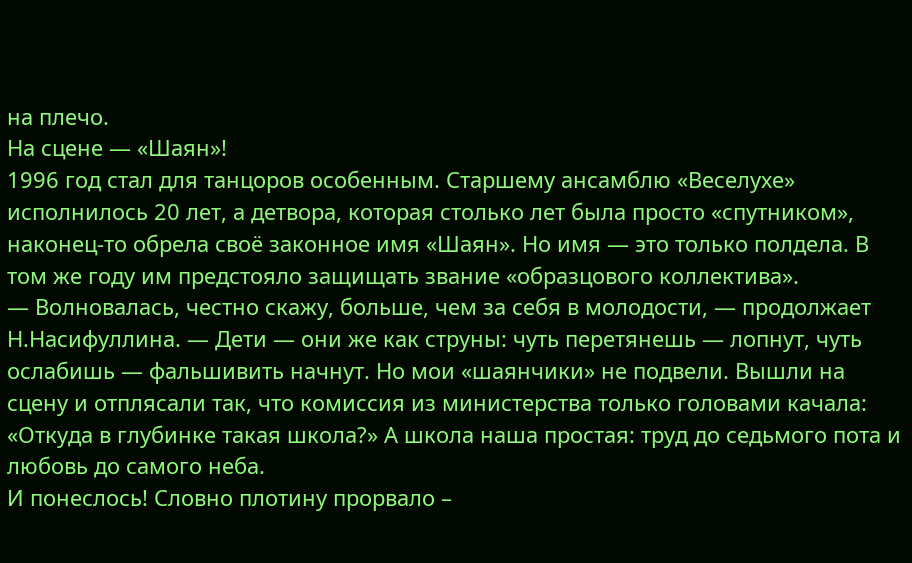на плечо.
На сцене — «Шаян»!
1996 год стал для танцоров особенным. Старшему ансамблю «Веселухе» исполнилось 20 лет, а детвора, которая столько лет была просто «спутником», наконец-то обрела своё законное имя «Шаян». Но имя — это только полдела. В том же году им предстояло защищать звание «образцового коллектива».
— Волновалась, честно скажу, больше, чем за себя в молодости, — продолжает Н.Насифуллина. — Дети — они же как струны: чуть перетянешь — лопнут, чуть ослабишь — фальшивить начнут. Но мои «шаянчики» не подвели. Вышли на сцену и отплясали так, что комиссия из министерства только головами качала: «Откуда в глубинке такая школа?» А школа наша простая: труд до седьмого пота и любовь до самого неба.
И понеслось! Словно плотину прорвало –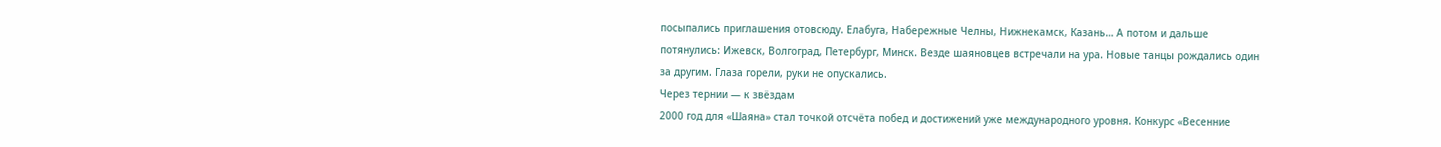посыпались приглашения отовсюду. Елабуга, Набережные Челны, Нижнекамск, Казань… А потом и дальше потянулись: Ижевск, Волгоград, Петербург, Минск. Везде шаяновцев встречали на ура. Новые танцы рождались один за другим. Глаза горели, руки не опускались.
Через тернии — к звёздам
2000 год для «Шаяна» стал точкой отсчёта побед и достижений уже международного уровня. Конкурс «Весенние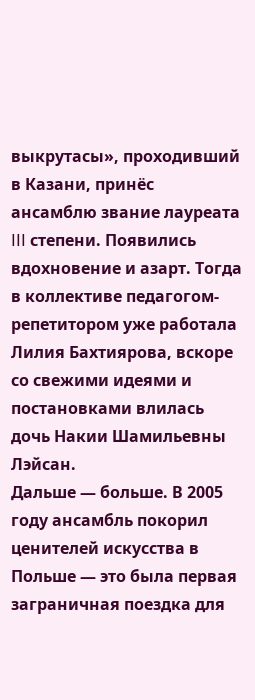выкрутасы», проходивший в Казани, принёс ансамблю звание лауреата III степени. Появились вдохновение и азарт. Тогда в коллективе педагогом-репетитором уже работала Лилия Бахтиярова, вскоре со свежими идеями и постановками влилась дочь Накии Шамильевны Лэйсан.
Дальше — больше. В 2005 году ансамбль покорил ценителей искусства в Польше — это была первая заграничная поездка для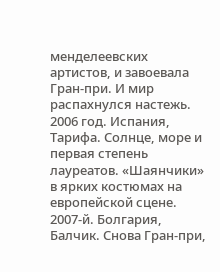менделеевских артистов, и завоевала Гран-при. И мир распахнулся настежь.
2006 год. Испания, Тарифа. Солнце, море и первая степень лауреатов. «Шаянчики» в ярких костюмах на европейской сцене.
2007-й. Болгария, Балчик. Снова Гран-при,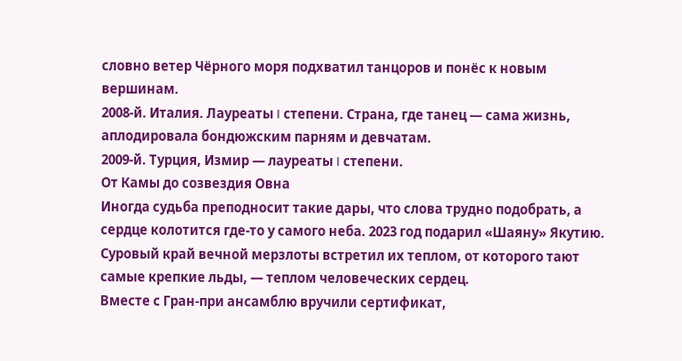словно ветер Чёрного моря подхватил танцоров и понёс к новым вершинам.
2008-й. Италия. Лауреаты I степени. Страна, где танец — сама жизнь, аплодировала бондюжским парням и девчатам.
2009-й. Турция, Измир — лауреаты I степени.
От Камы до созвездия Овна
Иногда судьба преподносит такие дары, что слова трудно подобрать, а сердце колотится где-то у самого неба. 2023 год подарил «Шаяну» Якутию. Суровый край вечной мерзлоты встретил их теплом, от которого тают самые крепкие льды, — теплом человеческих сердец.
Вместе с Гран-при ансамблю вручили сертификат,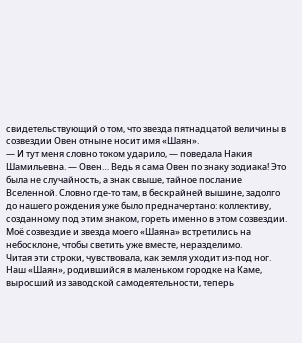свидетельствующий о том, что звезда пятнадцатой величины в созвездии Овен отныне носит имя «Шаян».
— И тут меня словно током ударило, — поведала Накия Шамильевна. — Овен… Ведь я сама Овен по знаку зодиака! Это была не случайность, а знак свыше, тайное послание Вселенной. Словно где-то там, в бескрайней вышине, задолго до нашего рождения уже было предначертано: коллективу, созданному под этим знаком, гореть именно в этом созвездии. Моё созвездие и звезда моего «Шаяна» встретились на небосклоне, чтобы светить уже вместе, неразделимо.
Читая эти строки, чувствовала, как земля уходит из-под ног. Наш «Шаян», родившийся в маленьком городке на Каме, выросший из заводской самодеятельности, теперь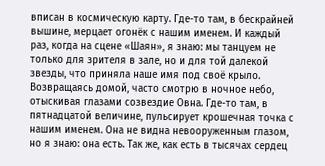вписан в космическую карту. Где-то там, в бескрайней вышине, мерцает огонёк с нашим именем. И каждый раз, когда на сцене «Шаян», я знаю: мы танцуем не только для зрителя в зале, но и для той далекой звезды, что приняла наше имя под своё крыло. Возвращаясь домой, часто смотрю в ночное небо, отыскивая глазами созвездие Овна. Где-то там, в пятнадцатой величине, пульсирует крошечная точка с нашим именем. Она не видна невооруженным глазом, но я знаю: она есть. Так же, как есть в тысячах сердец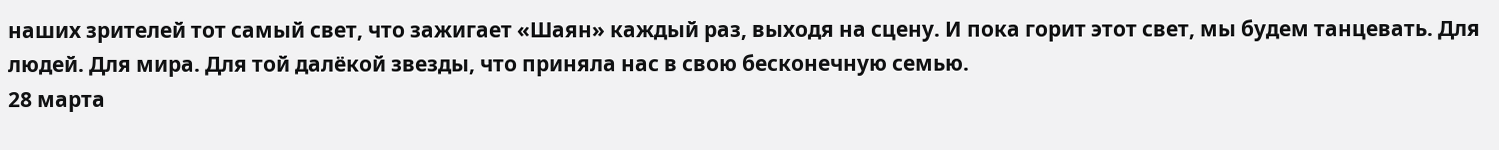наших зрителей тот самый свет, что зажигает «Шаян» каждый раз, выходя на сцену. И пока горит этот свет, мы будем танцевать. Для людей. Для мира. Для той далёкой звезды, что приняла нас в свою бесконечную семью.
28 марта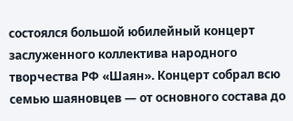состоялся большой юбилейный концерт заслуженного коллектива народного творчества РФ «Шаян». Концерт собрал всю семью шаяновцев — от основного состава до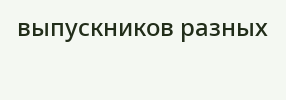выпускников разных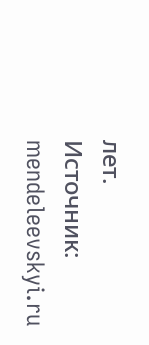лет.
Источник: mendeleevskyi.ru